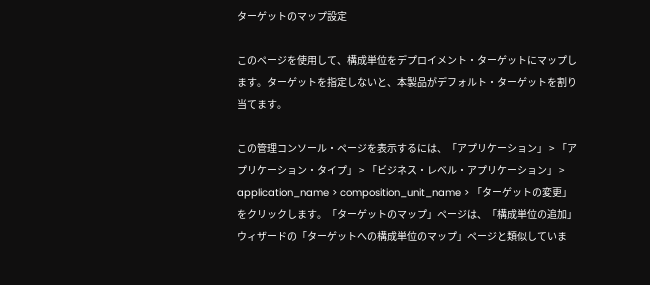ターゲットのマップ設定

このページを使用して、構成単位をデプロイメント・ターゲットにマップします。ターゲットを指定しないと、本製品がデフォルト・ターゲットを割り当てます。

この管理コンソール・ページを表示するには、「アプリケーション」 > 「アプリケーション・タイプ」 > 「ビジネス・レベル・アプリケーション」 > application_name > composition_unit_name > 「ターゲットの変更」をクリックします。「ターゲットのマップ」ページは、「構成単位の追加」ウィザードの「ターゲットへの構成単位のマップ」ページと類似していま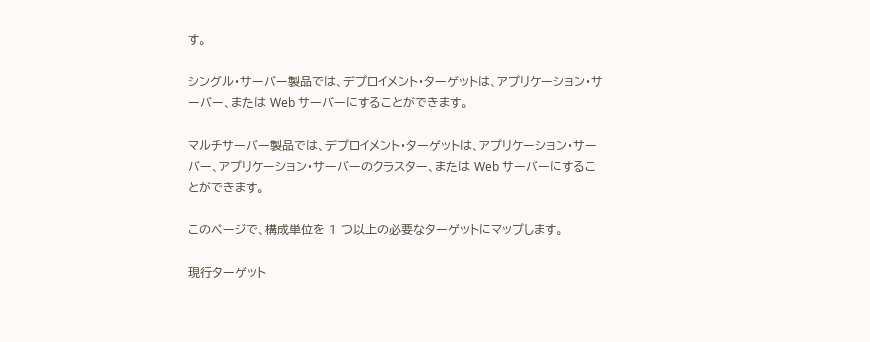す。

シングル・サーバー製品では、デプロイメント・ターゲットは、アプリケーション・サーバー、または Web サーバーにすることができます。

マルチサーバー製品では、デプロイメント・ターゲットは、アプリケーション・サーバー、アプリケーション・サーバーのクラスター、または Web サーバーにすることができます。

このページで、構成単位を 1 つ以上の必要なターゲットにマップします。

現行ターゲット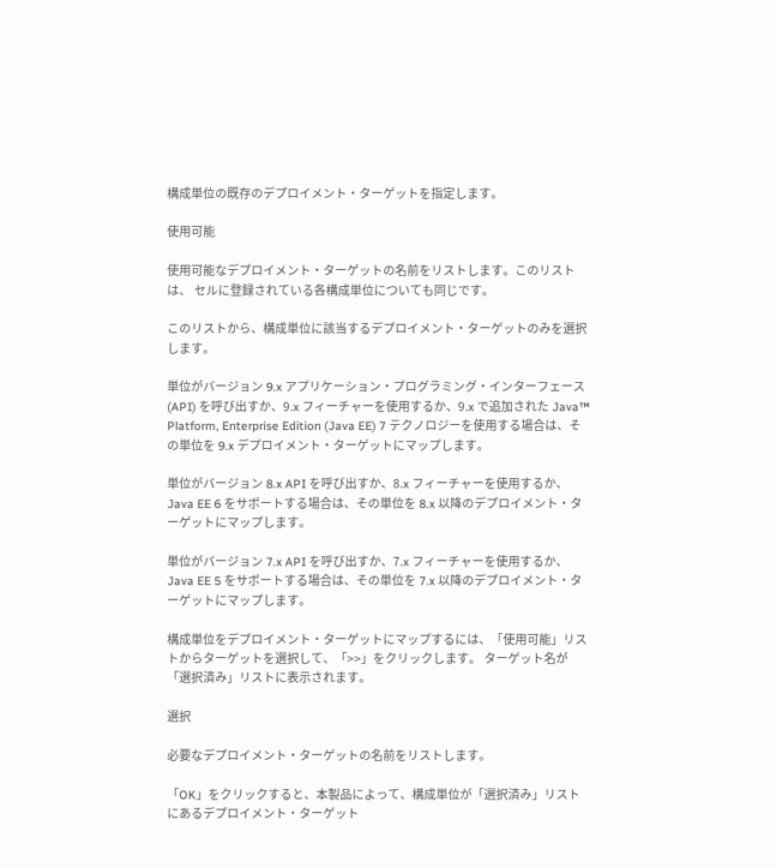構成単位の既存のデプロイメント・ターゲットを指定します。

使用可能

使用可能なデプロイメント・ターゲットの名前をリストします。このリストは、 セルに登録されている各構成単位についても同じです。

このリストから、構成単位に該当するデプロイメント・ターゲットのみを選択します。

単位がバージョン 9.x アプリケーション・プログラミング・インターフェース (API) を呼び出すか、9.x フィーチャーを使用するか、9.x で追加された Java™ Platform, Enterprise Edition (Java EE) 7 テクノロジーを使用する場合は、その単位を 9.x デプロイメント・ターゲットにマップします。

単位がバージョン 8.x API を呼び出すか、8.x フィーチャーを使用するか、Java EE 6 をサポートする場合は、その単位を 8.x 以降のデプロイメント・ターゲットにマップします。

単位がバージョン 7.x API を呼び出すか、7.x フィーチャーを使用するか、Java EE 5 をサポートする場合は、その単位を 7.x 以降のデプロイメント・ターゲットにマップします。

構成単位をデプロイメント・ターゲットにマップするには、「使用可能」リストからターゲットを選択して、「>>」をクリックします。 ターゲット名が「選択済み」リストに表示されます。

選択

必要なデプロイメント・ターゲットの名前をリストします。

「OK」をクリックすると、本製品によって、構成単位が「選択済み」リストにあるデプロイメント・ターゲット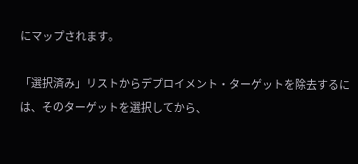にマップされます。

「選択済み」リストからデプロイメント・ターゲットを除去するには、そのターゲットを選択してから、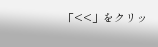「<<」をクリッ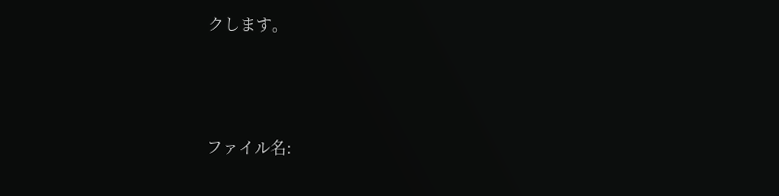クします。



ファイル名: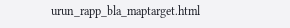urun_rapp_bla_maptarget.html